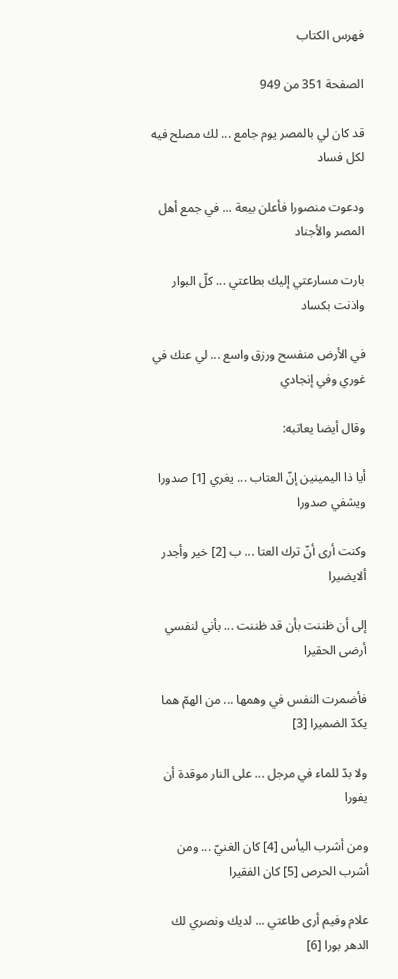فهرس الكتاب

الصفحة 351 من 949

قد كان لي بالمصر يوم جامع ... لك مصلح فيه لكل فساد

ودعوت منصورا فأعلن بيعة ... في جمع أهل المصر والأجناد

بارت مسارعتي إليك بطاعتي ... كلّ البوار واذنت بكساد

في الأرض منفسح ورزق واسع ... لي عنك في غوري وفي إنجادي

وقال أيضا يعاتبه:

أيا ذا اليمينين إنّ العتاب ... يغري [1] صدورا ويشفي صدورا

وكنت أرى أنّ ترك العتا ... ب [2] خير وأجدر ألايضيرا

إلى أن ظننت بأن قد ظننت ... بأني لنفسي أرضى الحقيرا

فأضمرت النفس في وهمها ... من الهمّ هما يكدّ الضميرا [3]

ولا بدّ للماء في مرجل ... على النار موقدة أن يفورا

ومن أشرب اليأس [4] كان الغنيّ ... ومن أشرب الحرص [5] كان الفقيرا

علام وفيم أرى طاعتي ... لديك ونصري لك الدهر بورا [6]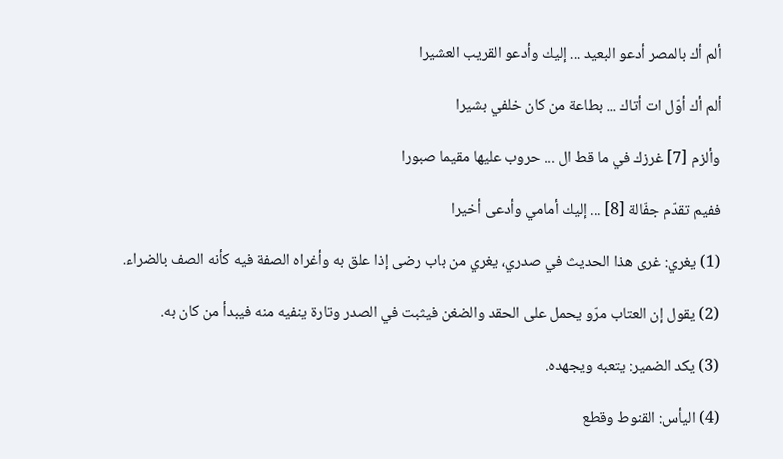ألم أك بالمصر أدعو البعيد ... إليك وأدعو القريب العشيرا

ألم أك أوّل ات أتاك ... بطاعة من كان خلفي بشيرا

وألزم [7] غرزك في ما قط ال ... حروب عليها مقيما صبورا

ففيم تقدّم جفّالة [8] ... إليك أمامي وأدعى أخيرا

(1) يغري: غرى هذا الحديث في صدري، يغري من باب رضى إذا علق به وأغراه الصفة فيه كأنه الصف بالضراء.

(2) يقول إن العتاب مرّو يحمل على الحقد والضغن فيثبت في الصدر وتارة ينفيه منه فيبدأ من كان به.

(3) يكد الضمير: يتعبه ويجهده.

(4) اليأس: القنوط وقطع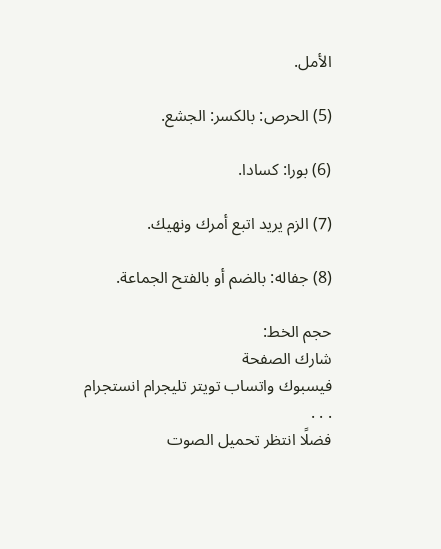الأمل.

(5) الحرص: بالكسر: الجشع.

(6) بورا: كسادا.

(7) الزم يريد اتبع أمرك ونهيك.

(8) جفاله: بالضم أو بالفتح الجماعة.

حجم الخط:
شارك الصفحة
فيسبوك واتساب تويتر تليجرام انستجرام
. . .
فضلًا انتظر تحميل الصوت